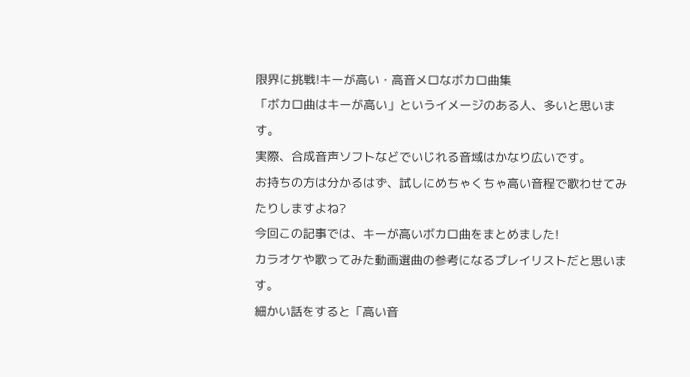限界に挑戦!キーが高い・高音メロなボカロ曲集
「ボカロ曲はキーが高い」というイメージのある人、多いと思います。
実際、合成音声ソフトなどでいじれる音域はかなり広いです。
お持ちの方は分かるはず、試しにめちゃくちゃ高い音程で歌わせてみたりしますよね?
今回この記事では、キーが高いボカロ曲をまとめました!
カラオケや歌ってみた動画選曲の参考になるプレイリストだと思います。
細かい話をすると「高い音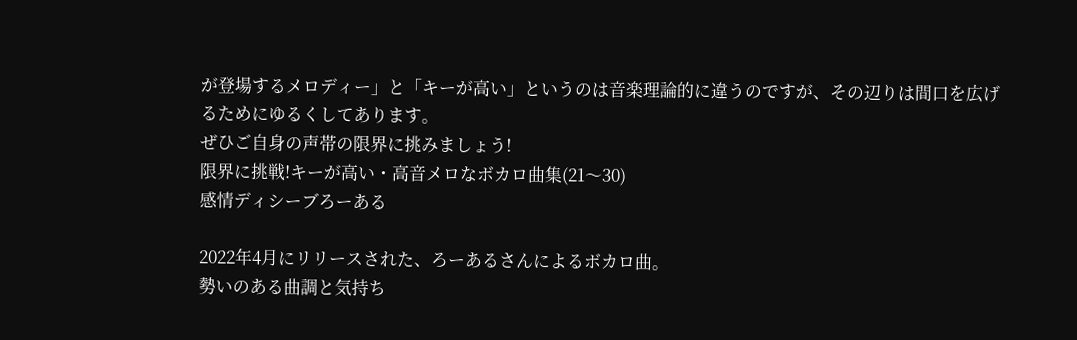が登場するメロディー」と「キーが高い」というのは音楽理論的に違うのですが、その辺りは間口を広げるためにゆるくしてあります。
ぜひご自身の声帯の限界に挑みましょう!
限界に挑戦!キーが高い・高音メロなボカロ曲集(21〜30)
感情ディシーブろーある

2022年4月にリリースされた、ろーあるさんによるボカロ曲。
勢いのある曲調と気持ち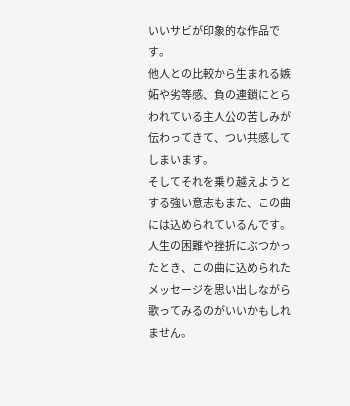いいサビが印象的な作品です。
他人との比較から生まれる嫉妬や劣等感、負の連鎖にとらわれている主人公の苦しみが伝わってきて、つい共感してしまいます。
そしてそれを乗り越えようとする強い意志もまた、この曲には込められているんです。
人生の困難や挫折にぶつかったとき、この曲に込められたメッセージを思い出しながら歌ってみるのがいいかもしれません。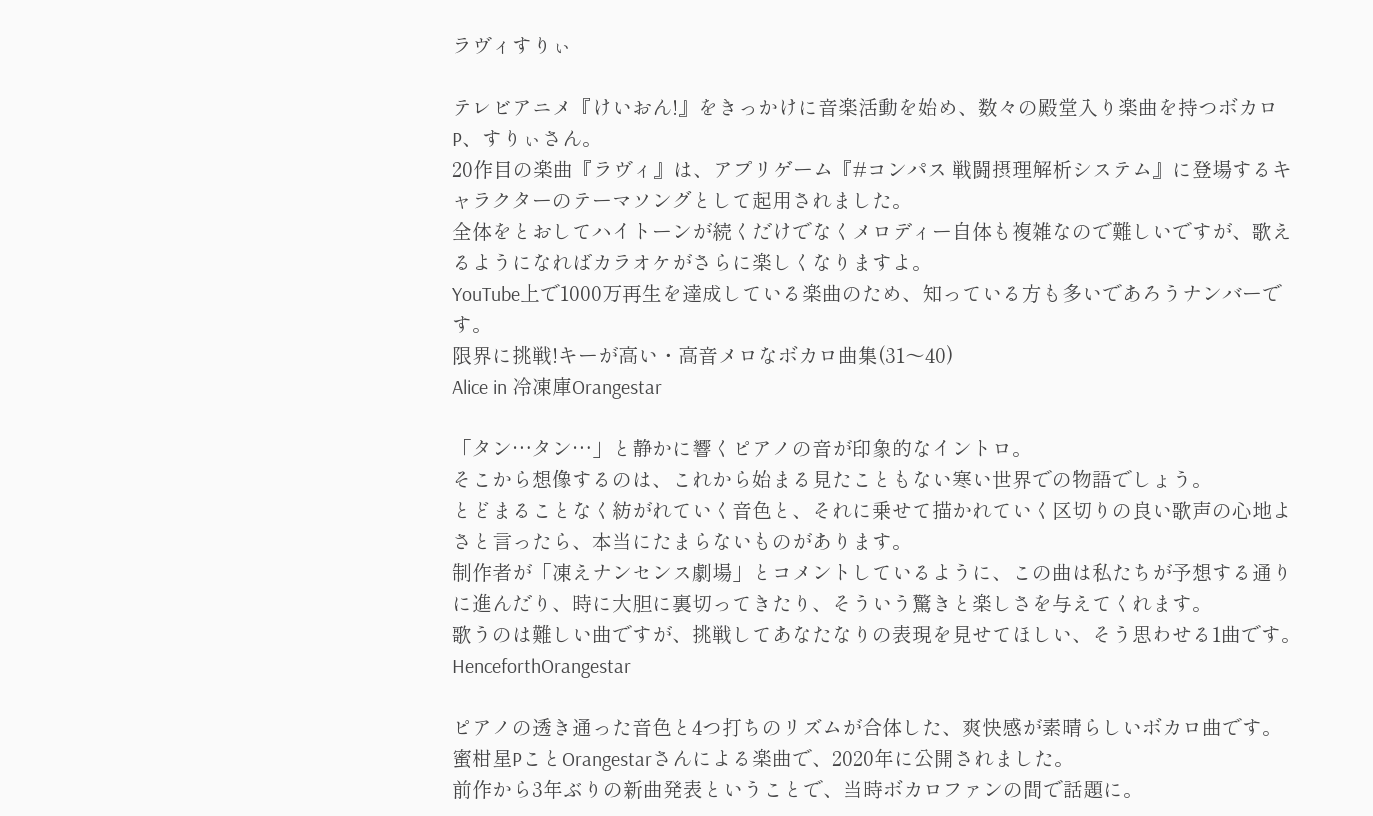ラヴィすりぃ

テレビアニメ『けいおん!』をきっかけに音楽活動を始め、数々の殿堂入り楽曲を持つボカロP、すりぃさん。
20作目の楽曲『ラヴィ』は、アプリゲーム『#コンパス 戦闘摂理解析システム』に登場するキャラクターのテーマソングとして起用されました。
全体をとおしてハイトーンが続くだけでなくメロディー自体も複雑なので難しいですが、歌えるようになればカラオケがさらに楽しくなりますよ。
YouTube上で1000万再生を達成している楽曲のため、知っている方も多いであろうナンバーです。
限界に挑戦!キーが高い・高音メロなボカロ曲集(31〜40)
Alice in 冷凍庫Orangestar

「タン…タン…」と静かに響くピアノの音が印象的なイントロ。
そこから想像するのは、これから始まる見たこともない寒い世界での物語でしょう。
とどまることなく紡がれていく音色と、それに乗せて描かれていく区切りの良い歌声の心地よさと言ったら、本当にたまらないものがあります。
制作者が「凍えナンセンス劇場」とコメントしているように、この曲は私たちが予想する通りに進んだり、時に大胆に裏切ってきたり、そういう驚きと楽しさを与えてくれます。
歌うのは難しい曲ですが、挑戦してあなたなりの表現を見せてほしい、そう思わせる1曲です。
HenceforthOrangestar

ピアノの透き通った音色と4つ打ちのリズムが合体した、爽快感が素晴らしいボカロ曲です。
蜜柑星PことOrangestarさんによる楽曲で、2020年に公開されました。
前作から3年ぶりの新曲発表ということで、当時ボカロファンの間で話題に。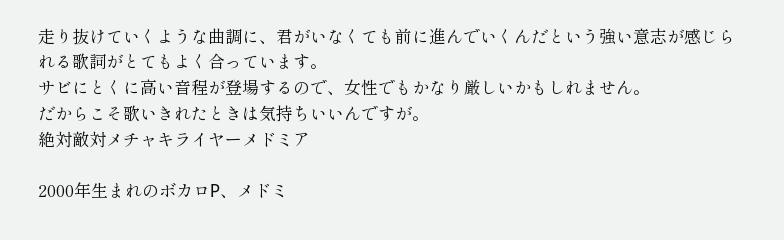走り抜けていくような曲調に、君がいなくても前に進んでいくんだという強い意志が感じられる歌詞がとてもよく合っています。
サビにとくに高い音程が登場するので、女性でもかなり厳しいかもしれません。
だからこそ歌いきれたときは気持ちいいんですが。
絶対敵対メチャキライヤーメドミア

2000年生まれのボカロP、メドミ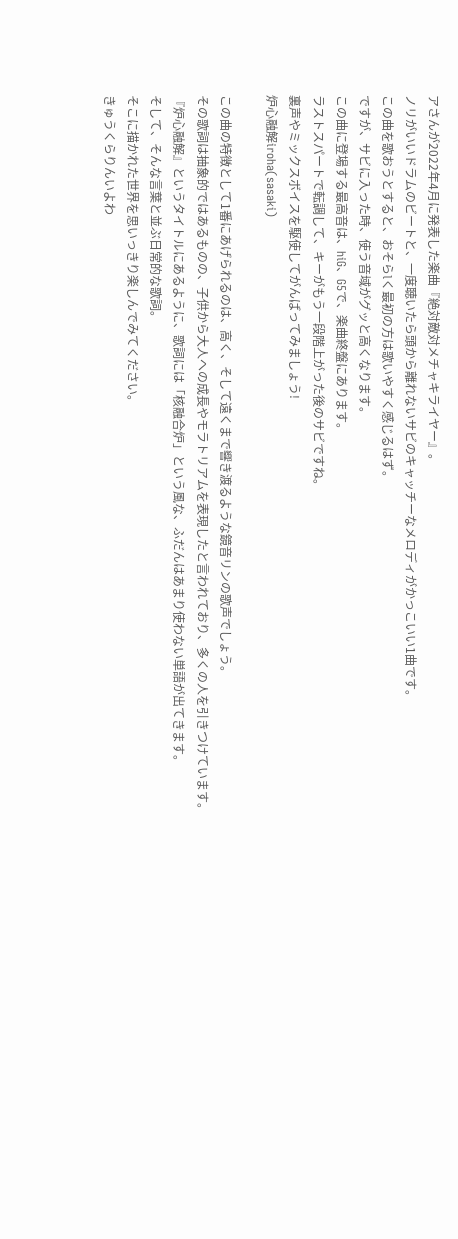アさんが2022年4月に発表した楽曲『絶対敵対メチャキライヤー』。
ノリがいいドラムのビートと、一度聴いたら頭から離れないサビのキャッチーなメロディがかっこいい1曲です。
この曲を歌おうとすると、おそらlく最初の方は歌いやすく感じるはず。
ですが、サビに入った時、使う音域がグッと高くなります。
この曲に登場する最高音は、hiG、G5で、楽曲終盤にあります。
ラストスパートで転調して、キーがもう一段階上がった後のサビですね。
裏声やミックスボイスを駆使してがんばってみましょう!
炉心融解iroha(sasaki)

この曲の特徴として1番にあげられるのは、高く、そして遠くまで響き渡るような鏡音リンの歌声でしょう。
その歌詞は抽象的ではあるものの、子供から大人への成長やモラトリアムを表現したと言われており、多くの人を引きつけています。
『炉心融解』というタイトルにあるように、歌詞には「核融合炉」という風な、ふだんはあまり使わない単語が出てきます。
そして、そんな言葉と並ぶ日常的な歌詞。
そこに描かれた世界を思いっきり楽しんでみてください。
きゅうくらりんいよわ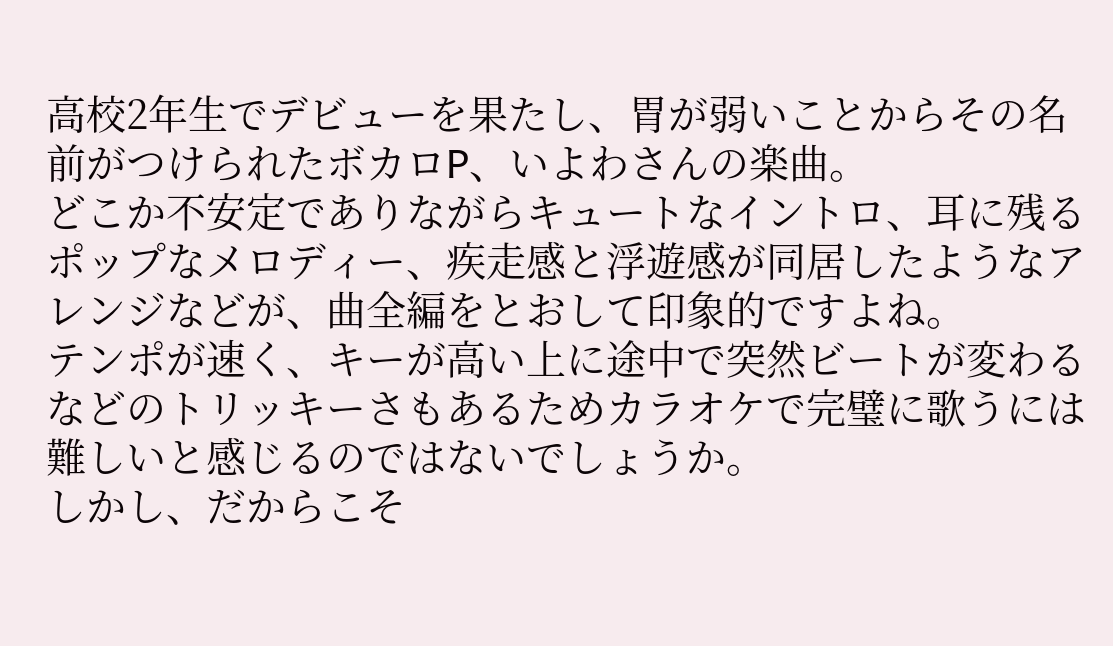高校2年生でデビューを果たし、胃が弱いことからその名前がつけられたボカロP、いよわさんの楽曲。
どこか不安定でありながらキュートなイントロ、耳に残るポップなメロディー、疾走感と浮遊感が同居したようなアレンジなどが、曲全編をとおして印象的ですよね。
テンポが速く、キーが高い上に途中で突然ビートが変わるなどのトリッキーさもあるためカラオケで完璧に歌うには難しいと感じるのではないでしょうか。
しかし、だからこそ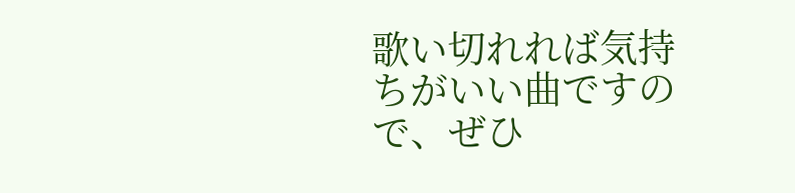歌い切れれば気持ちがいい曲ですので、ぜひ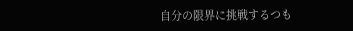自分の限界に挑戦するつも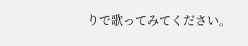りで歌ってみてください。